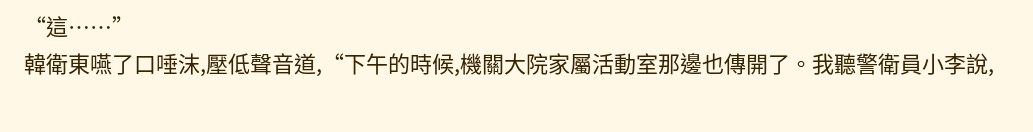“這……”
韓衛東嚥了口唾沫,壓低聲音道,“下午的時候,機關大院家屬活動室那邊也傳開了。我聽警衛員小李說,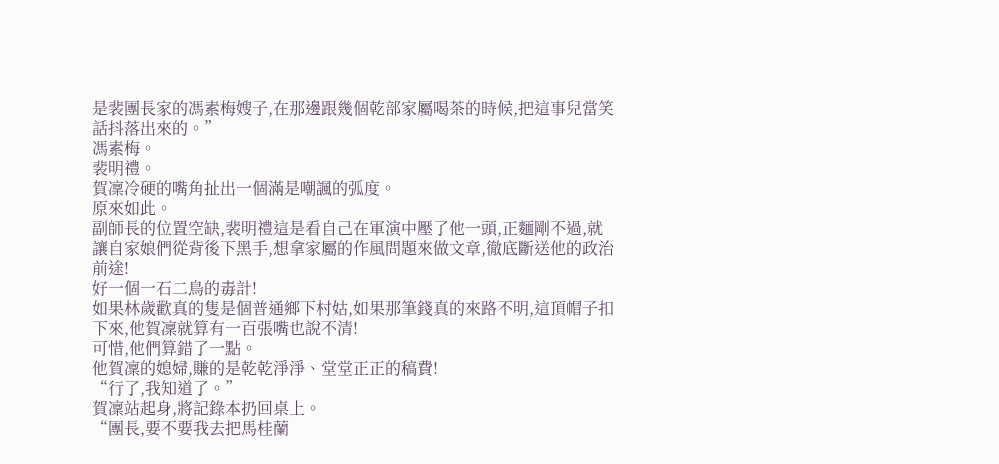是裴團長家的馮素梅嫂子,在那邊跟幾個乾部家屬喝茶的時候,把這事兒當笑話抖落出來的。”
馮素梅。
裴明禮。
賀凜冷硬的嘴角扯出一個滿是嘲諷的弧度。
原來如此。
副師長的位置空缺,裴明禮這是看自己在軍演中壓了他一頭,正麵剛不過,就讓自家娘們從背後下黑手,想拿家屬的作風問題來做文章,徹底斷送他的政治前途!
好一個一石二鳥的毒計!
如果林歲歡真的隻是個普通鄉下村姑,如果那筆錢真的來路不明,這頂帽子扣下來,他賀凜就算有一百張嘴也說不清!
可惜,他們算錯了一點。
他賀凜的媳婦,賺的是乾乾淨淨、堂堂正正的稿費!
“行了,我知道了。”
賀凜站起身,將記錄本扔回桌上。
“團長,要不要我去把馬桂蘭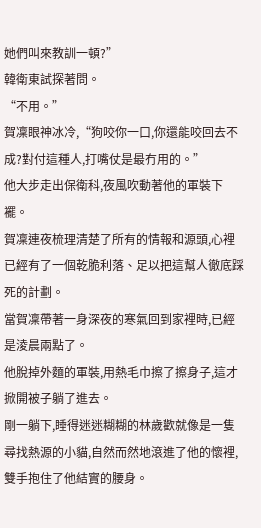她們叫來教訓一頓?”
韓衛東試探著問。
“不用。”
賀凜眼神冰冷,“狗咬你一口,你還能咬回去不成?對付這種人,打嘴仗是最冇用的。”
他大步走出保衛科,夜風吹動著他的軍裝下襬。
賀凜連夜梳理清楚了所有的情報和源頭,心裡已經有了一個乾脆利落、足以把這幫人徹底踩死的計劃。
當賀凜帶著一身深夜的寒氣回到家裡時,已經是淩晨兩點了。
他脫掉外麵的軍裝,用熱毛巾擦了擦身子,這才掀開被子躺了進去。
剛一躺下,睡得迷迷糊糊的林歲歡就像是一隻尋找熱源的小貓,自然而然地滾進了他的懷裡,雙手抱住了他結實的腰身。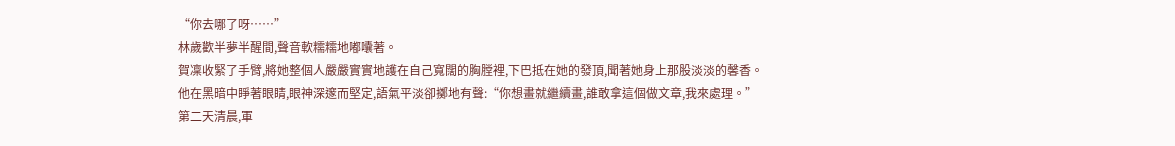“你去哪了呀……”
林歲歡半夢半醒間,聲音軟糯糯地嘟囔著。
賀凜收緊了手臂,將她整個人嚴嚴實實地護在自己寬闊的胸膛裡,下巴抵在她的發頂,聞著她身上那股淡淡的馨香。
他在黑暗中睜著眼睛,眼神深邃而堅定,語氣平淡卻擲地有聲:“你想畫就繼續畫,誰敢拿這個做文章,我來處理。”
第二天清晨,軍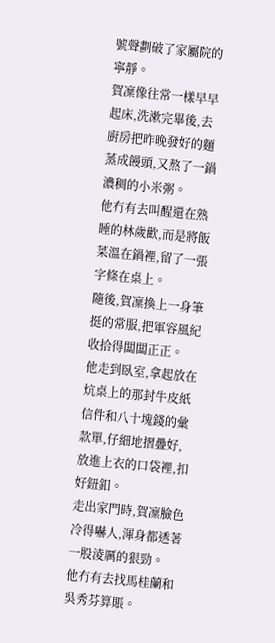號聲劃破了家屬院的寧靜。
賀凜像往常一樣早早起床,洗漱完畢後,去廚房把昨晚發好的麵蒸成饅頭,又熬了一鍋濃稠的小米粥。
他冇有去叫醒還在熟睡的林歲歡,而是將飯菜溫在鍋裡,留了一張字條在桌上。
隨後,賀凜換上一身筆挺的常服,把軍容風紀收拾得闆闆正正。
他走到臥室,拿起放在炕桌上的那封牛皮紙信件和八十塊錢的彙款單,仔細地摺疊好,放進上衣的口袋裡,扣好鈕釦。
走出家門時,賀凜臉色冷得嚇人,渾身都透著一股淩厲的狠勁。
他冇有去找馬桂蘭和吳秀芬算賬。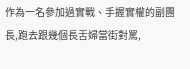作為一名參加過實戰、手握實權的副團長,跑去跟幾個長舌婦當街對罵,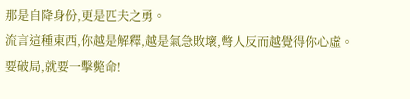那是自降身份,更是匹夫之勇。
流言這種東西,你越是解釋,越是氣急敗壞,彆人反而越覺得你心虛。
要破局,就要一擊斃命!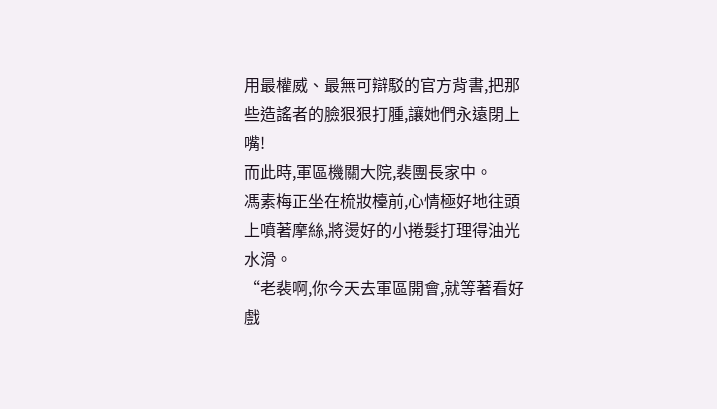用最權威、最無可辯駁的官方背書,把那些造謠者的臉狠狠打腫,讓她們永遠閉上嘴!
而此時,軍區機關大院,裴團長家中。
馮素梅正坐在梳妝檯前,心情極好地往頭上噴著摩絲,將燙好的小捲髮打理得油光水滑。
“老裴啊,你今天去軍區開會,就等著看好戲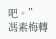吧。”
馮素梅轉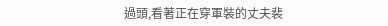過頭,看著正在穿軍裝的丈夫裴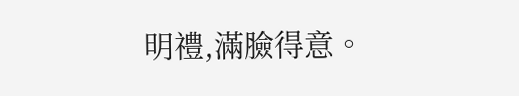明禮,滿臉得意。